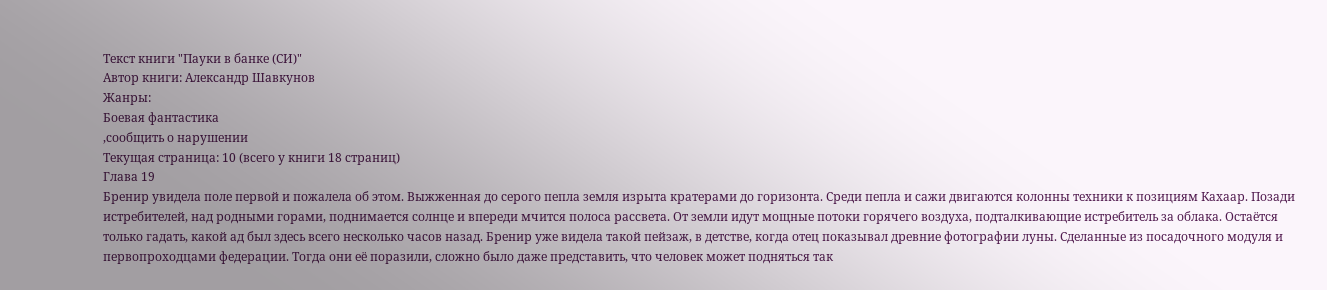Текст книги "Пауки в банке (СИ)"
Автор книги: Александр Шавкунов
Жанры:
Боевая фантастика
,сообщить о нарушении
Текущая страница: 10 (всего у книги 18 страниц)
Глава 19
Бренир увидела поле первой и пожалела об этом. Выжженная до серого пепла земля изрыта кратерами до горизонта. Среди пепла и сажи двигаются колонны техники к позициям Кахаар. Позади истребителей, над родными горами, поднимается солнце и впереди мчится полоса рассвета. От земли идут мощные потоки горячего воздуха, подталкивающие истребитель за облака. Остаётся только гадать, какой ад был здесь всего несколько часов назад. Бренир уже видела такой пейзаж, в детстве, когда отец показывал древние фотографии луны. Сделанные из посадочного модуля и первопроходцами федерации. Тогда они её поразили, сложно было даже представить, что человек может подняться так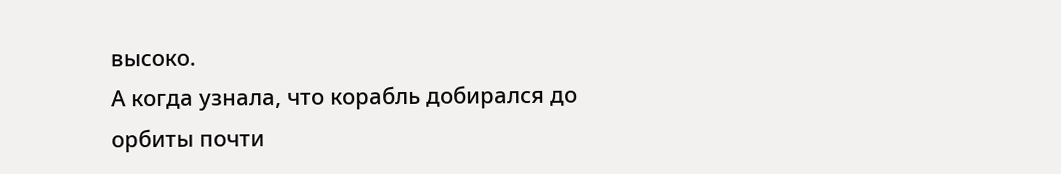высоко.
А когда узнала, что корабль добирался до орбиты почти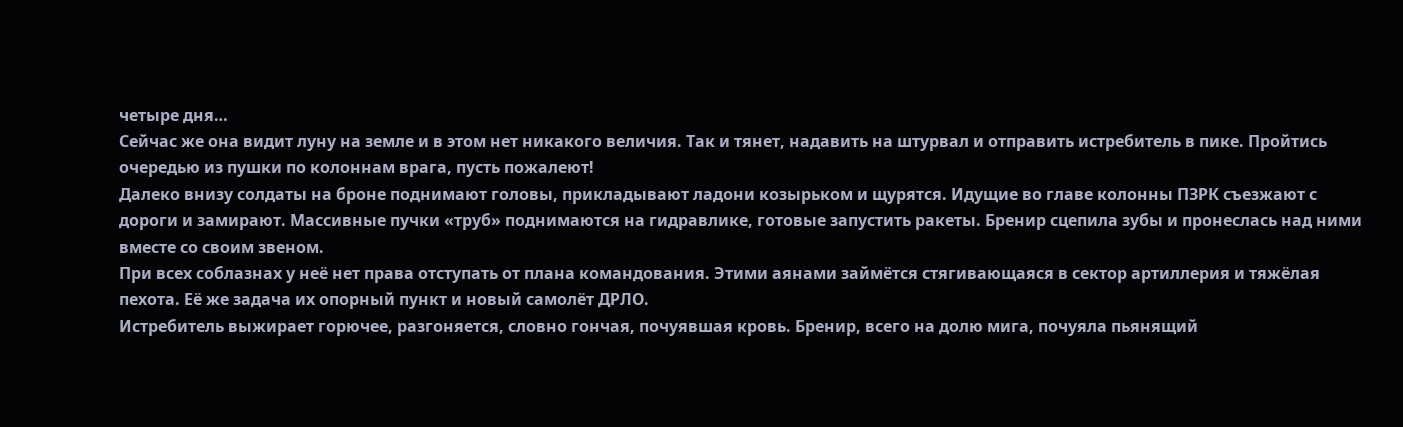четыре дня…
Сейчас же она видит луну на земле и в этом нет никакого величия. Так и тянет, надавить на штурвал и отправить истребитель в пике. Пройтись очередью из пушки по колоннам врага, пусть пожалеют!
Далеко внизу солдаты на броне поднимают головы, прикладывают ладони козырьком и щурятся. Идущие во главе колонны ПЗРК съезжают с дороги и замирают. Массивные пучки «труб» поднимаются на гидравлике, готовые запустить ракеты. Бренир сцепила зубы и пронеслась над ними вместе со своим звеном.
При всех соблазнах у неё нет права отступать от плана командования. Этими аянами займётся стягивающаяся в сектор артиллерия и тяжёлая пехота. Её же задача их опорный пункт и новый самолёт ДРЛО.
Истребитель выжирает горючее, разгоняется, словно гончая, почуявшая кровь. Бренир, всего на долю мига, почуяла пьянящий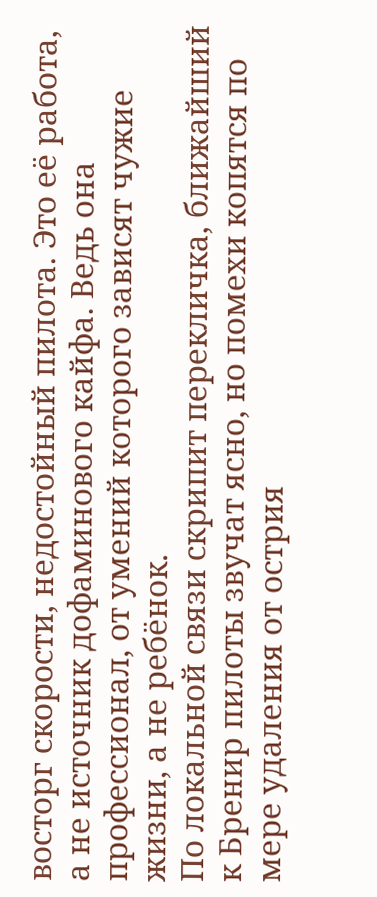восторг скорости, недостойный пилота. Это её работа, а не источник дофаминового кайфа. Ведь она профессионал, от умений которого зависят чужие жизни, а не ребёнок.
По локальной связи скрипит перекличка, ближайший к Бренир пилоты звучат ясно, но помехи копятся по мере удаления от острия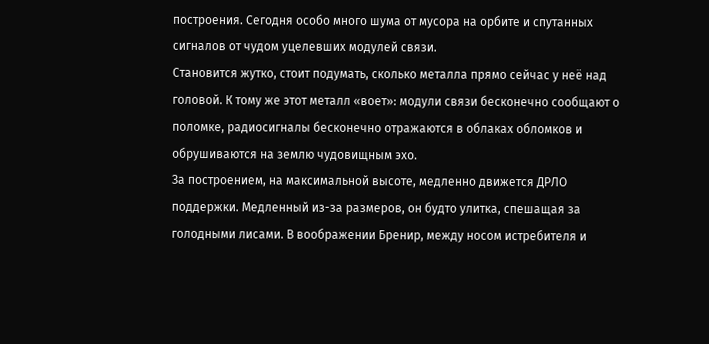построения. Сегодня особо много шума от мусора на орбите и спутанных сигналов от чудом уцелевших модулей связи.
Становится жутко, стоит подумать, сколько металла прямо сейчас у неё над головой. К тому же этот металл «воет»: модули связи бесконечно сообщают о поломке, радиосигналы бесконечно отражаются в облаках обломков и обрушиваются на землю чудовищным эхо.
За построением, на максимальной высоте, медленно движется ДРЛО поддержки. Медленный из-за размеров, он будто улитка, спешащая за голодными лисами. В воображении Бренир, между носом истребителя и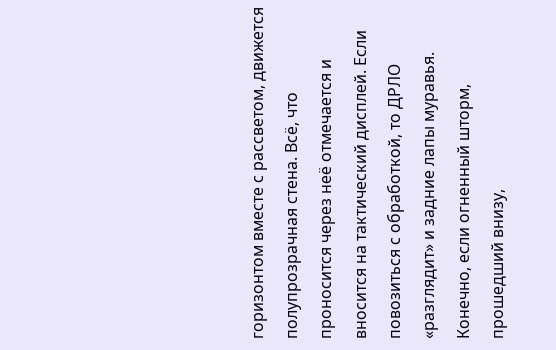горизонтом вместе с рассветом, движется полупрозрачная стена. Всё, что проносится через неё отмечается и вносится на тактический дисплей. Если повозиться с обработкой, то ДРЛО «разглядит» и задние лапы муравья. Конечно, если огненный шторм, прошедший внизу,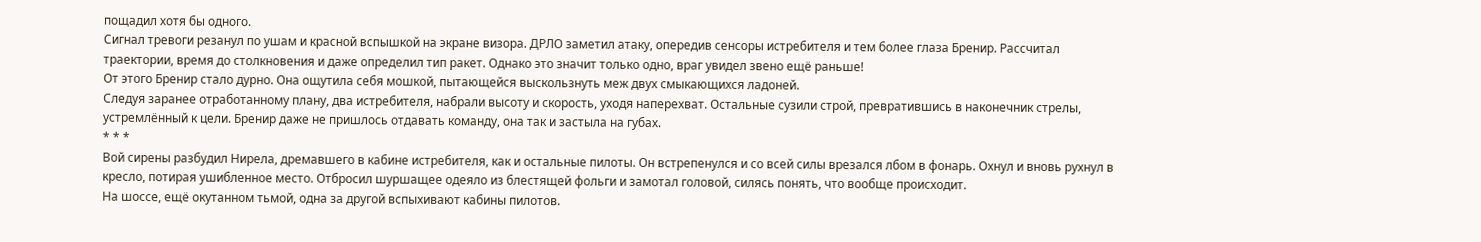пощадил хотя бы одного.
Сигнал тревоги резанул по ушам и красной вспышкой на экране визора. ДРЛО заметил атаку, опередив сенсоры истребителя и тем более глаза Бренир. Рассчитал траектории, время до столкновения и даже определил тип ракет. Однако это значит только одно, враг увидел звено ещё раньше!
От этого Бренир стало дурно. Она ощутила себя мошкой, пытающейся выскользнуть меж двух смыкающихся ладоней.
Следуя заранее отработанному плану, два истребителя, набрали высоту и скорость, уходя наперехват. Остальные сузили строй, превратившись в наконечник стрелы, устремлённый к цели. Бренир даже не пришлось отдавать команду, она так и застыла на губах.
* * *
Вой сирены разбудил Нирела, дремавшего в кабине истребителя, как и остальные пилоты. Он встрепенулся и со всей силы врезался лбом в фонарь. Охнул и вновь рухнул в кресло, потирая ушибленное место. Отбросил шуршащее одеяло из блестящей фольги и замотал головой, силясь понять, что вообще происходит.
На шоссе, ещё окутанном тьмой, одна за другой вспыхивают кабины пилотов.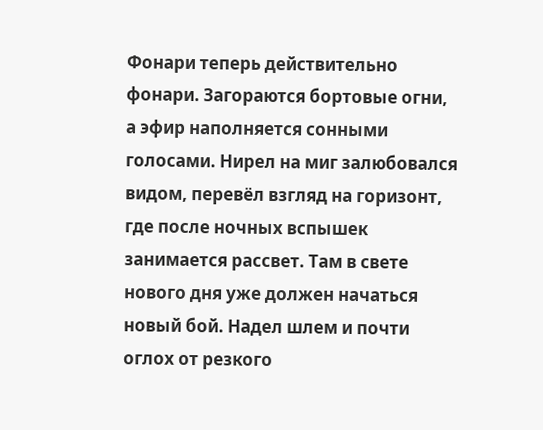Фонари теперь действительно фонари. Загораются бортовые огни, а эфир наполняется сонными голосами. Нирел на миг залюбовался видом, перевёл взгляд на горизонт, где после ночных вспышек занимается рассвет. Там в свете нового дня уже должен начаться новый бой. Надел шлем и почти оглох от резкого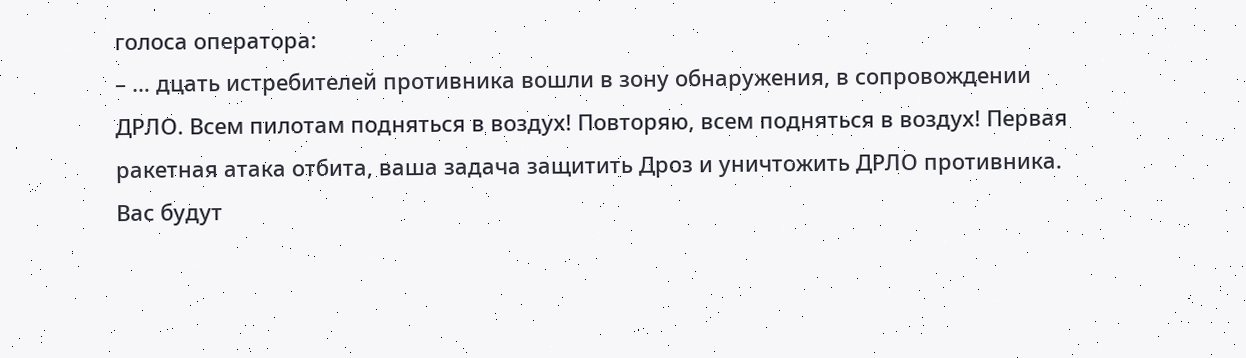голоса оператора:
– … дцать истребителей противника вошли в зону обнаружения, в сопровождении ДРЛО. Всем пилотам подняться в воздух! Повторяю, всем подняться в воздух! Первая ракетная атака отбита, ваша задача защитить Дроз и уничтожить ДРЛО противника. Вас будут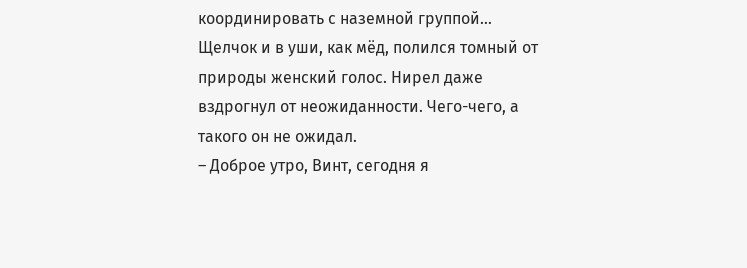координировать с наземной группой…
Щелчок и в уши, как мёд, полился томный от природы женский голос. Нирел даже вздрогнул от неожиданности. Чего-чего, а такого он не ожидал.
– Доброе утро, Винт, сегодня я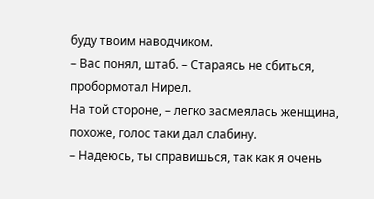буду твоим наводчиком.
– Вас понял, штаб. – Стараясь не сбиться, пробормотал Нирел.
На той стороне, – легко засмеялась женщина, похоже, голос таки дал слабину.
– Надеюсь, ты справишься, так как я очень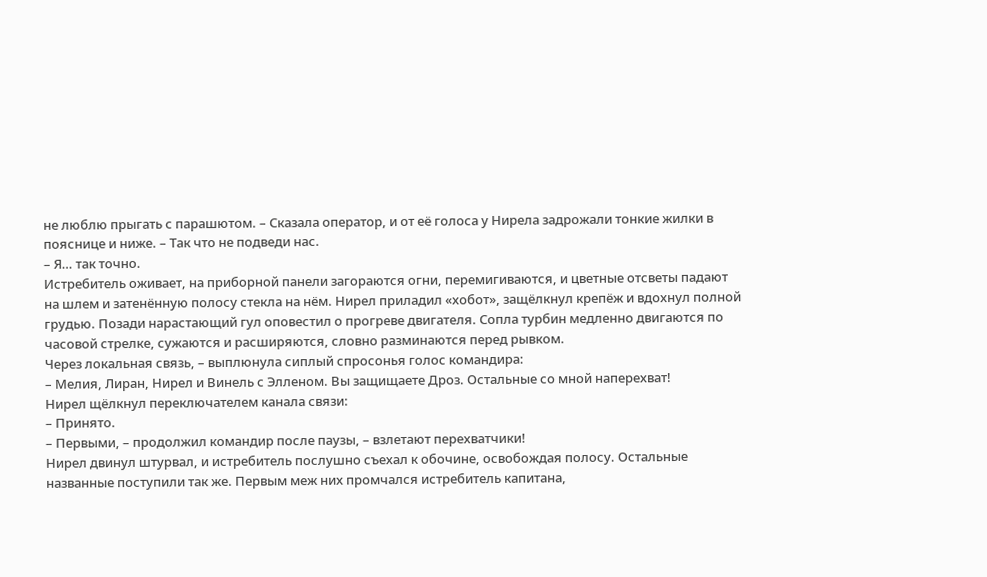не люблю прыгать с парашютом. – Сказала оператор, и от её голоса у Нирела задрожали тонкие жилки в пояснице и ниже. – Так что не подведи нас.
– Я… так точно.
Истребитель оживает, на приборной панели загораются огни, перемигиваются, и цветные отсветы падают на шлем и затенённую полосу стекла на нём. Нирел приладил «хобот», защёлкнул крепёж и вдохнул полной грудью. Позади нарастающий гул оповестил о прогреве двигателя. Сопла турбин медленно двигаются по часовой стрелке, сужаются и расширяются, словно разминаются перед рывком.
Через локальная связь, – выплюнула сиплый спросонья голос командира:
– Мелия, Лиран, Нирел и Винель с Элленом. Вы защищаете Дроз. Остальные со мной наперехват!
Нирел щёлкнул переключателем канала связи:
– Принято.
– Первыми, – продолжил командир после паузы, – взлетают перехватчики!
Нирел двинул штурвал, и истребитель послушно съехал к обочине, освобождая полосу. Остальные названные поступили так же. Первым меж них промчался истребитель капитана,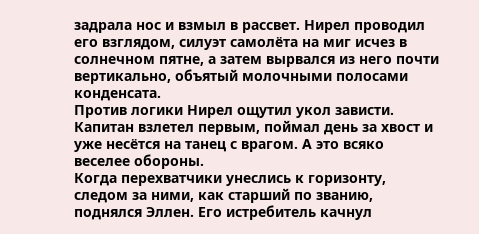задрала нос и взмыл в рассвет. Нирел проводил его взглядом, силуэт самолёта на миг исчез в солнечном пятне, а затем вырвался из него почти вертикально, объятый молочными полосами конденсата.
Против логики Нирел ощутил укол зависти. Капитан взлетел первым, поймал день за хвост и уже несётся на танец с врагом. А это всяко веселее обороны.
Когда перехватчики унеслись к горизонту, следом за ними, как старший по званию, поднялся Эллен. Его истребитель качнул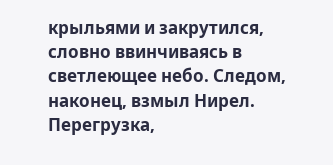крыльями и закрутился, словно ввинчиваясь в светлеющее небо. Следом, наконец, взмыл Нирел. Перегрузка,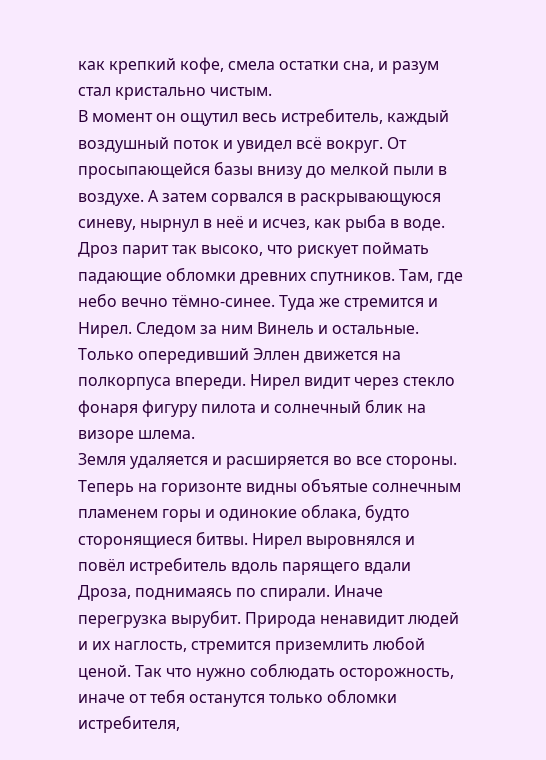как крепкий кофе, смела остатки сна, и разум стал кристально чистым.
В момент он ощутил весь истребитель, каждый воздушный поток и увидел всё вокруг. От просыпающейся базы внизу до мелкой пыли в воздухе. А затем сорвался в раскрывающуюся синеву, нырнул в неё и исчез, как рыба в воде.
Дроз парит так высоко, что рискует поймать падающие обломки древних спутников. Там, где небо вечно тёмно-синее. Туда же стремится и Нирел. Следом за ним Винель и остальные. Только опередивший Эллен движется на полкорпуса впереди. Нирел видит через стекло фонаря фигуру пилота и солнечный блик на визоре шлема.
Земля удаляется и расширяется во все стороны. Теперь на горизонте видны объятые солнечным пламенем горы и одинокие облака, будто сторонящиеся битвы. Нирел выровнялся и повёл истребитель вдоль парящего вдали Дроза, поднимаясь по спирали. Иначе перегрузка вырубит. Природа ненавидит людей и их наглость, стремится приземлить любой ценой. Так что нужно соблюдать осторожность, иначе от тебя останутся только обломки истребителя,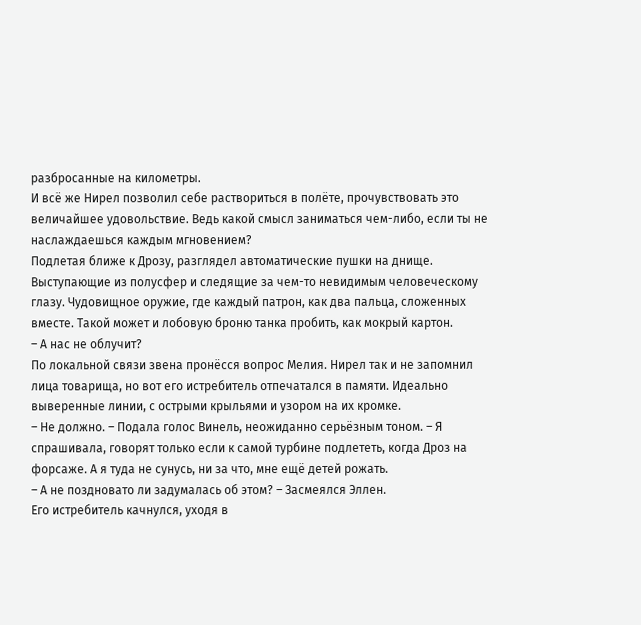разбросанные на километры.
И всё же Нирел позволил себе раствориться в полёте, прочувствовать это величайшее удовольствие. Ведь какой смысл заниматься чем-либо, если ты не наслаждаешься каждым мгновением?
Подлетая ближе к Дрозу, разглядел автоматические пушки на днище. Выступающие из полусфер и следящие за чем-то невидимым человеческому глазу. Чудовищное оружие, где каждый патрон, как два пальца, сложенных вместе. Такой может и лобовую броню танка пробить, как мокрый картон.
– А нас не облучит?
По локальной связи звена пронёсся вопрос Мелия. Нирел так и не запомнил лица товарища, но вот его истребитель отпечатался в памяти. Идеально выверенные линии, с острыми крыльями и узором на их кромке.
– Не должно. – Подала голос Винель, неожиданно серьёзным тоном. – Я спрашивала, говорят только если к самой турбине подлететь, когда Дроз на форсаже. А я туда не сунусь, ни за что, мне ещё детей рожать.
– А не поздновато ли задумалась об этом? – Засмеялся Эллен.
Его истребитель качнулся, уходя в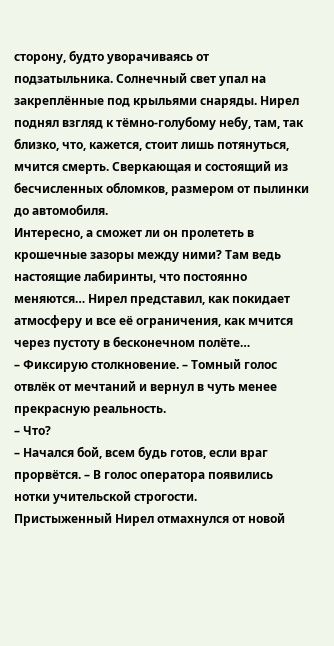сторону, будто уворачиваясь от подзатыльника. Солнечный свет упал на закреплённые под крыльями снаряды. Нирел поднял взгляд к тёмно-голубому небу, там, так близко, что, кажется, стоит лишь потянуться, мчится смерть. Сверкающая и состоящий из бесчисленных обломков, размером от пылинки до автомобиля.
Интересно, а сможет ли он пролететь в крошечные зазоры между ними? Там ведь настоящие лабиринты, что постоянно меняются… Нирел представил, как покидает атмосферу и все её ограничения, как мчится через пустоту в бесконечном полёте…
– Фиксирую столкновение. – Томный голос отвлёк от мечтаний и вернул в чуть менее прекрасную реальность.
– Что?
– Начался бой, всем будь готов, если враг прорвётся. – В голос оператора появились нотки учительской строгости.
Пристыженный Нирел отмахнулся от новой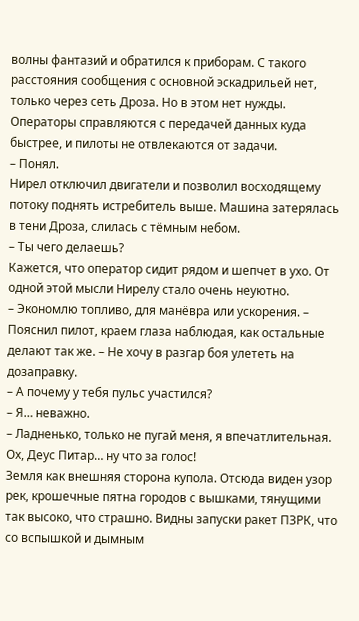волны фантазий и обратился к приборам. С такого расстояния сообщения с основной эскадрильей нет, только через сеть Дроза. Но в этом нет нужды. Операторы справляются с передачей данных куда быстрее, и пилоты не отвлекаются от задачи.
– Понял.
Нирел отключил двигатели и позволил восходящему потоку поднять истребитель выше. Машина затерялась в тени Дроза, слилась с тёмным небом.
– Ты чего делаешь?
Кажется, что оператор сидит рядом и шепчет в ухо. От одной этой мысли Нирелу стало очень неуютно.
– Экономлю топливо, для манёвра или ускорения. – Пояснил пилот, краем глаза наблюдая, как остальные делают так же. – Не хочу в разгар боя улететь на дозаправку.
– А почему у тебя пульс участился?
– Я… неважно.
– Ладненько, только не пугай меня, я впечатлительная.
Ох, Деус Питар… ну что за голос!
Земля как внешняя сторона купола. Отсюда виден узор рек, крошечные пятна городов с вышками, тянущими так высоко, что страшно. Видны запуски ракет ПЗРК, что со вспышкой и дымным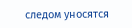следом уносятся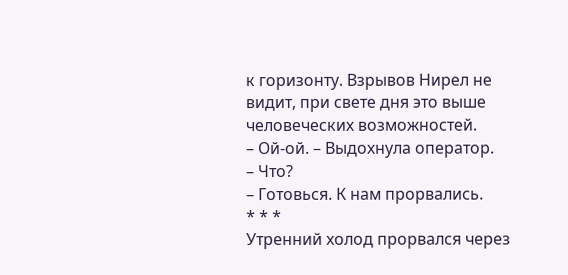к горизонту. Взрывов Нирел не видит, при свете дня это выше человеческих возможностей.
– Ой-ой. – Выдохнула оператор.
– Что?
– Готовься. К нам прорвались.
* * *
Утренний холод прорвался через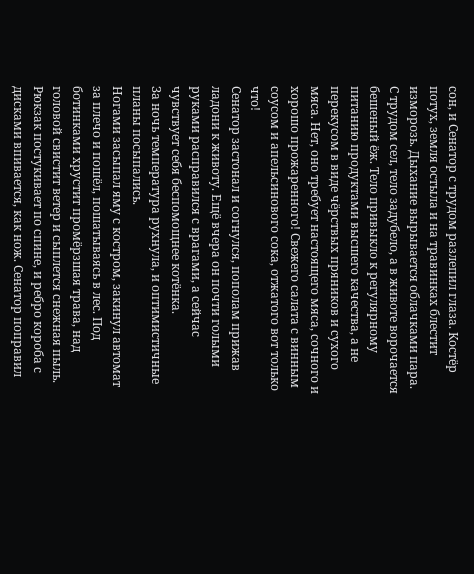сон, и Сенатор с трудом разлепил глаза. Костёр потух, земля остыла и на травинках блестит изморозь. Дыхание вырывается облачками пара. С трудом сел, тело задубело, а в животе ворочается бешеный ёж. Тело привыкло к регулярному питанию продуктами высшего качества, а не перекусом в виде чёрствых пряников и сухого мяса. Нет, оно требует настоящего мяса, сочного и хорошо прожаренного! Свежего салата с винным соусом и апельсинового сока, отжатого вот только что!
Сенатор застонал и согнулся, пополам прижав ладони к животу. Ещё вчера он почти голыми руками расправился с врагами, а сейчас чувствует себя беспомощнее котёнка.
За ночь температура рухнула, и оптимистичные планы посыпались.
Ногами засыпал яму с костром, закинул автомат за плечо и пошёл, пошатываясь в лес. Под ботинками хрустит промёрзшая трава, над головой свистит ветер и сыплется снежная пыль. Рюкзак постукивает по спине, и ребро короба с дисками впивается, как нож. Сенатор поправил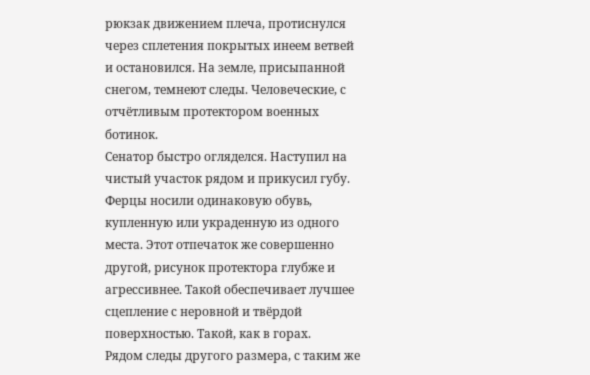рюкзак движением плеча, протиснулся через сплетения покрытых инеем ветвей и остановился. На земле, присыпанной снегом, темнеют следы. Человеческие, с отчётливым протектором военных ботинок.
Сенатор быстро огляделся. Наступил на чистый участок рядом и прикусил губу.
Ферцы носили одинаковую обувь, купленную или украденную из одного места. Этот отпечаток же совершенно другой, рисунок протектора глубже и агрессивнее. Такой обеспечивает лучшее сцепление с неровной и твёрдой поверхностью. Такой, как в горах.
Рядом следы другого размера, с таким же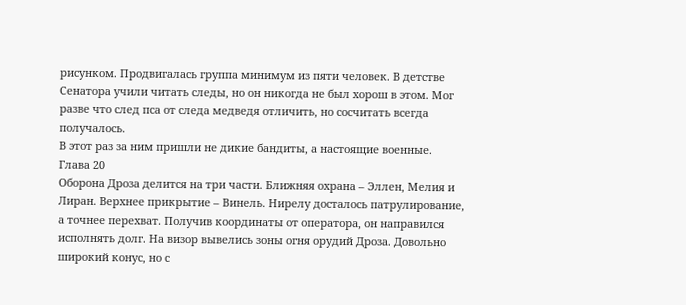рисунком. Продвигалась группа минимум из пяти человек. В детстве Сенатора учили читать следы, но он никогда не был хорош в этом. Мог разве что след пса от следа медведя отличить, но сосчитать всегда получалось.
В этот раз за ним пришли не дикие бандиты, а настоящие военные.
Глава 20
Оборона Дроза делится на три части. Ближняя охрана – Эллен, Мелия и Лиран. Верхнее прикрытие – Винель. Нирелу досталось патрулирование, а точнее перехват. Получив координаты от оператора, он направился исполнять долг. На визор вывелись зоны огня орудий Дроза. Довольно широкий конус, но с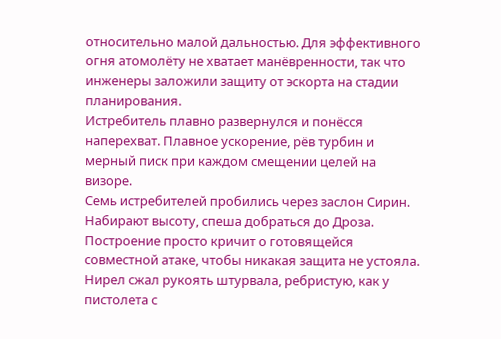относительно малой дальностью. Для эффективного огня атомолёту не хватает манёвренности, так что инженеры заложили защиту от эскорта на стадии планирования.
Истребитель плавно развернулся и понёсся наперехват. Плавное ускорение, рёв турбин и мерный писк при каждом смещении целей на визоре.
Семь истребителей пробились через заслон Сирин. Набирают высоту, спеша добраться до Дроза. Построение просто кричит о готовящейся совместной атаке, чтобы никакая защита не устояла. Нирел сжал рукоять штурвала, ребристую, как у пистолета с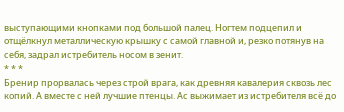выступающими кнопками под большой палец. Ногтем подцепил и отщёлкнул металлическую крышку с самой главной и, резко потянув на себя, задрал истребитель носом в зенит.
* * *
Бренир прорвалась через строй врага, как древняя кавалерия сквозь лес копий. А вместе с ней лучшие птенцы. Ас выжимает из истребителя всё до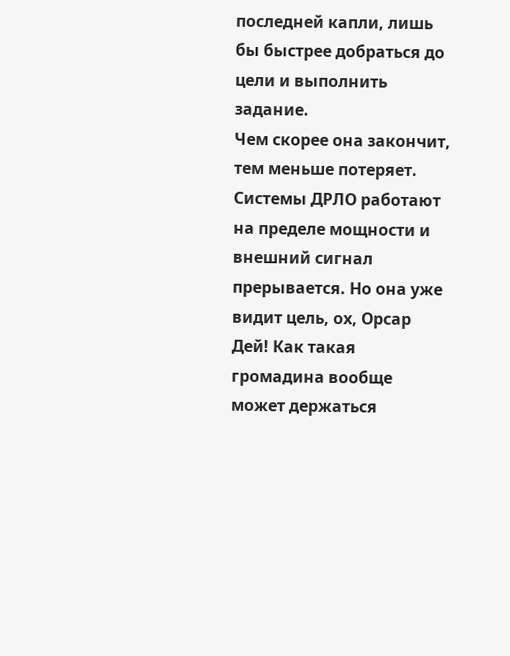последней капли, лишь бы быстрее добраться до цели и выполнить задание.
Чем скорее она закончит, тем меньше потеряет. Системы ДРЛО работают на пределе мощности и внешний сигнал прерывается. Но она уже видит цель, ох, Орсар Дей! Как такая громадина вообще может держаться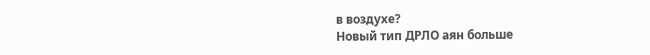в воздухе?
Новый тип ДРЛО аян больше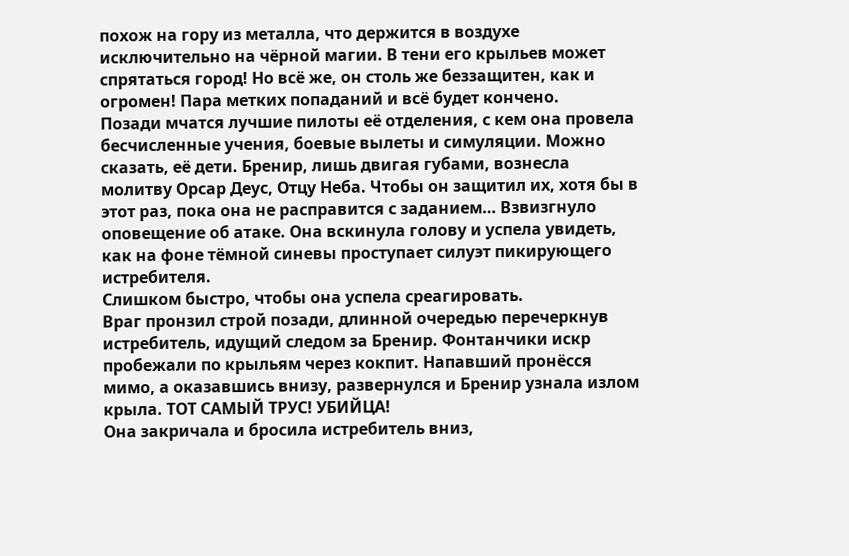похож на гору из металла, что держится в воздухе исключительно на чёрной магии. В тени его крыльев может спрятаться город! Но всё же, он столь же беззащитен, как и огромен! Пара метких попаданий и всё будет кончено.
Позади мчатся лучшие пилоты её отделения, с кем она провела бесчисленные учения, боевые вылеты и симуляции. Можно сказать, её дети. Бренир, лишь двигая губами, вознесла молитву Орсар Деус, Отцу Неба. Чтобы он защитил их, хотя бы в этот раз, пока она не расправится с заданием… Взвизгнуло оповещение об атаке. Она вскинула голову и успела увидеть, как на фоне тёмной синевы проступает силуэт пикирующего истребителя.
Слишком быстро, чтобы она успела среагировать.
Враг пронзил строй позади, длинной очередью перечеркнув истребитель, идущий следом за Бренир. Фонтанчики искр пробежали по крыльям через кокпит. Напавший пронёсся мимо, а оказавшись внизу, развернулся и Бренир узнала излом крыла. ТОТ САМЫЙ ТРУС! УБИЙЦА!
Она закричала и бросила истребитель вниз,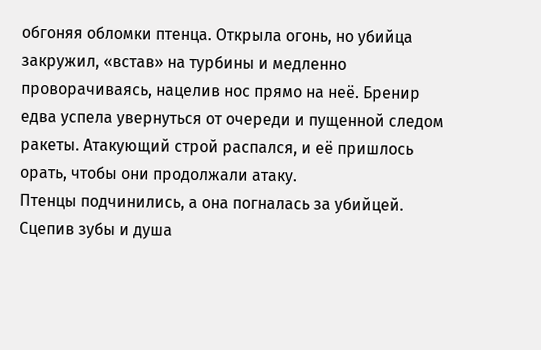обгоняя обломки птенца. Открыла огонь, но убийца закружил, «встав» на турбины и медленно проворачиваясь, нацелив нос прямо на неё. Бренир едва успела увернуться от очереди и пущенной следом ракеты. Атакующий строй распался, и её пришлось орать, чтобы они продолжали атаку.
Птенцы подчинились, а она погналась за убийцей. Сцепив зубы и душа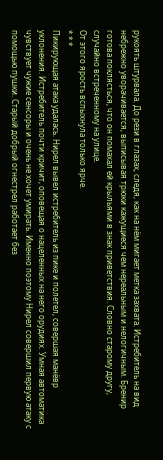рукоять штурвала. До рези в глазах, следя, как на нём мигает метка захвата. Истребитель на вид небрежно уворачивается, выписывая трюки кажущиеся чем нереальным и нелогичным. Бренир готова поклясться, что он помахал ей крыльями в знак приветствия. Словно старому другу, случайно встреченному на улице.
От этого ярость вспыхнула только ярче.
* * *
Пикирующая атака удалась. Нирел вывел истребитель из пике и полетел, совершая манёвр уклонения. Истребитель почти кричит, оповещая о нацеленных на него орудиях. Умная автоматика чувствует чужие сенсоры и очень не хочет умирать. Именно поэтому Нирел совершил первую атаку с помощью пушки. Старый добрый огнестрел работает без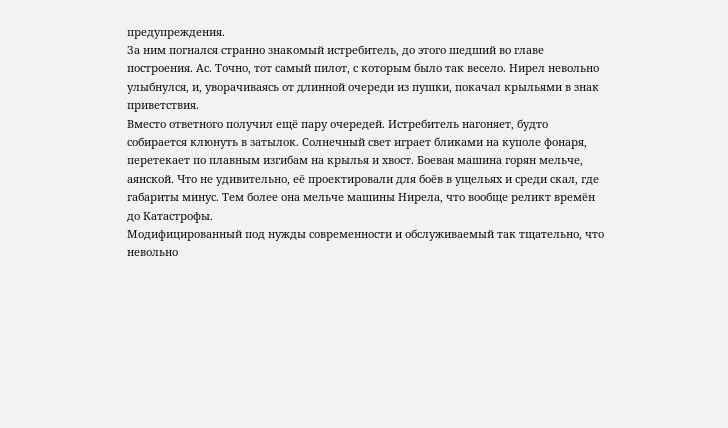предупреждения.
За ним погнался странно знакомый истребитель, до этого шедший во главе построения. Ас. Точно, тот самый пилот, с которым было так весело. Нирел невольно улыбнулся, и, уворачиваясь от длинной очереди из пушки, покачал крыльями в знак приветствия.
Вместо ответного получил ещё пару очередей. Истребитель нагоняет, будто собирается клюнуть в затылок. Солнечный свет играет бликами на куполе фонаря, перетекает по плавным изгибам на крылья и хвост. Боевая машина горян мельче, аянской. Что не удивительно, её проектировали для боёв в ущельях и среди скал, где габариты минус. Тем более она мельче машины Нирела, что вообще реликт времён до Катастрофы.
Модифицированный под нужды современности и обслуживаемый так тщательно, что невольно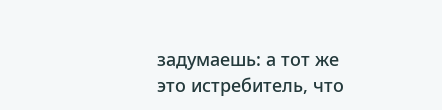задумаешь: а тот же это истребитель, что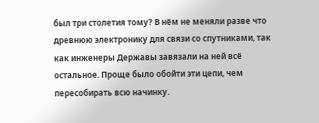был три столетия тому? В нём не меняли разве что древнюю электронику для связи со спутниками, так как инженеры Державы завязали на ней всё остальное. Проще было обойти эти цепи, чем пересобирать всю начинку.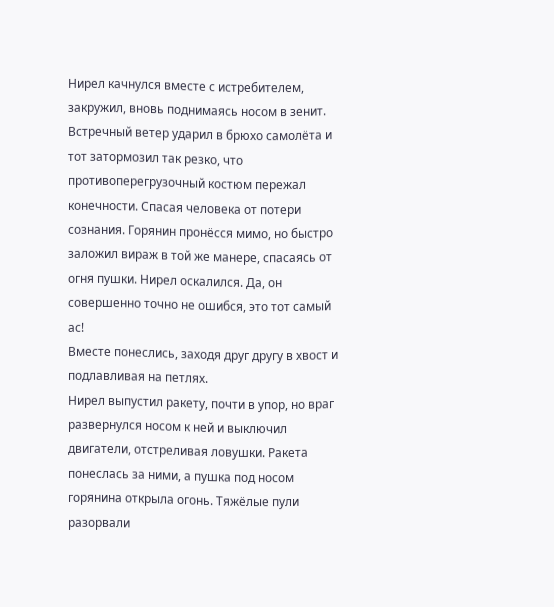Нирел качнулся вместе с истребителем, закружил, вновь поднимаясь носом в зенит. Встречный ветер ударил в брюхо самолёта и тот затормозил так резко, что противоперегрузочный костюм пережал конечности. Спасая человека от потери сознания. Горянин пронёсся мимо, но быстро заложил вираж в той же манере, спасаясь от огня пушки. Нирел оскалился. Да, он совершенно точно не ошибся, это тот самый ас!
Вместе понеслись, заходя друг другу в хвост и подлавливая на петлях.
Нирел выпустил ракету, почти в упор, но враг развернулся носом к ней и выключил двигатели, отстреливая ловушки. Ракета понеслась за ними, а пушка под носом горянина открыла огонь. Тяжёлые пули разорвали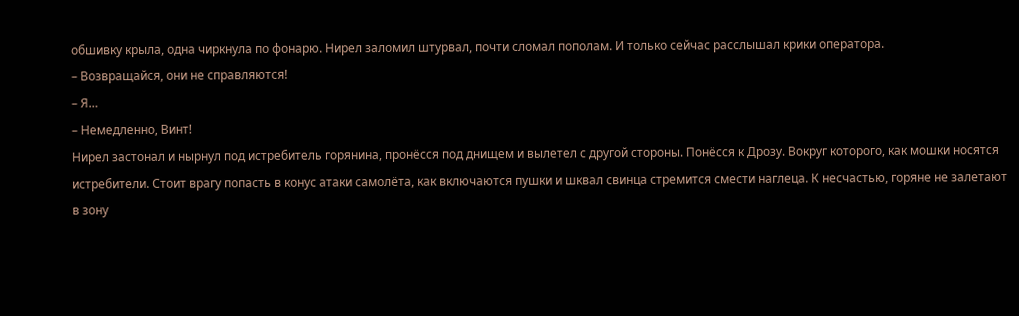обшивку крыла, одна чиркнула по фонарю. Нирел заломил штурвал, почти сломал пополам. И только сейчас расслышал крики оператора.
– Возвращайся, они не справляются!
– Я…
– Немедленно, Винт!
Нирел застонал и нырнул под истребитель горянина, пронёсся под днищем и вылетел с другой стороны. Понёсся к Дрозу. Вокруг которого, как мошки носятся истребители. Стоит врагу попасть в конус атаки самолёта, как включаются пушки и шквал свинца стремится смести наглеца. К несчастью, горяне не залетают в зону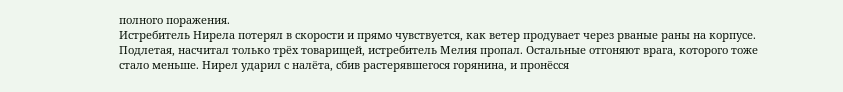полного поражения.
Истребитель Нирела потерял в скорости и прямо чувствуется, как ветер продувает через рваные раны на корпусе. Подлетая, насчитал только трёх товарищей, истребитель Мелия пропал. Остальные отгоняют врага, которого тоже стало меньше. Нирел ударил с налёта, сбив растерявшегося горянина, и пронёсся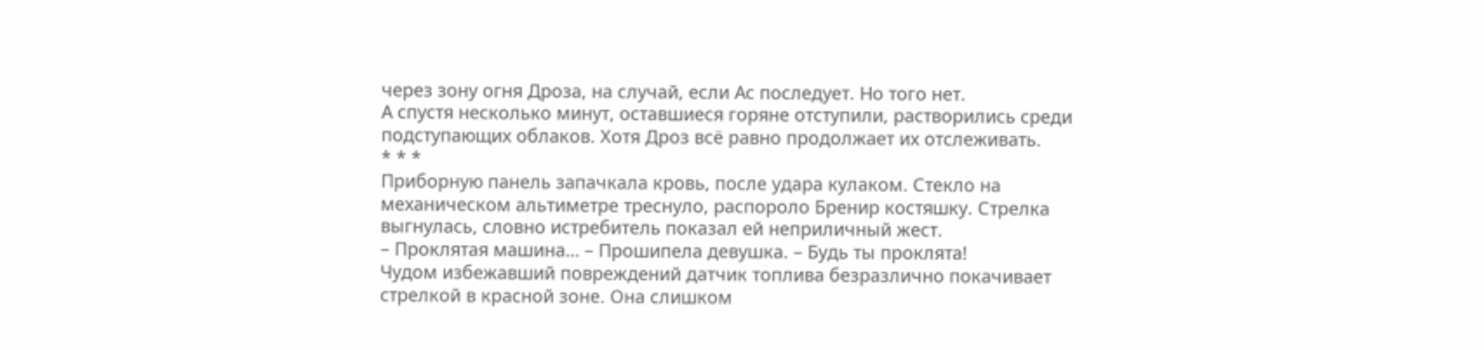через зону огня Дроза, на случай, если Ас последует. Но того нет.
А спустя несколько минут, оставшиеся горяне отступили, растворились среди подступающих облаков. Хотя Дроз всё равно продолжает их отслеживать.
* * *
Приборную панель запачкала кровь, после удара кулаком. Стекло на механическом альтиметре треснуло, распороло Бренир костяшку. Стрелка выгнулась, словно истребитель показал ей неприличный жест.
– Проклятая машина… – Прошипела девушка. – Будь ты проклята!
Чудом избежавший повреждений датчик топлива безразлично покачивает стрелкой в красной зоне. Она слишком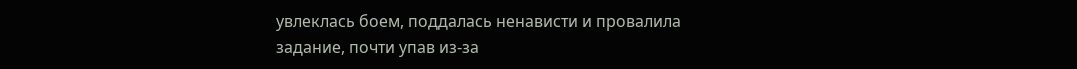увлеклась боем, поддалась ненависти и провалила задание, почти упав из-за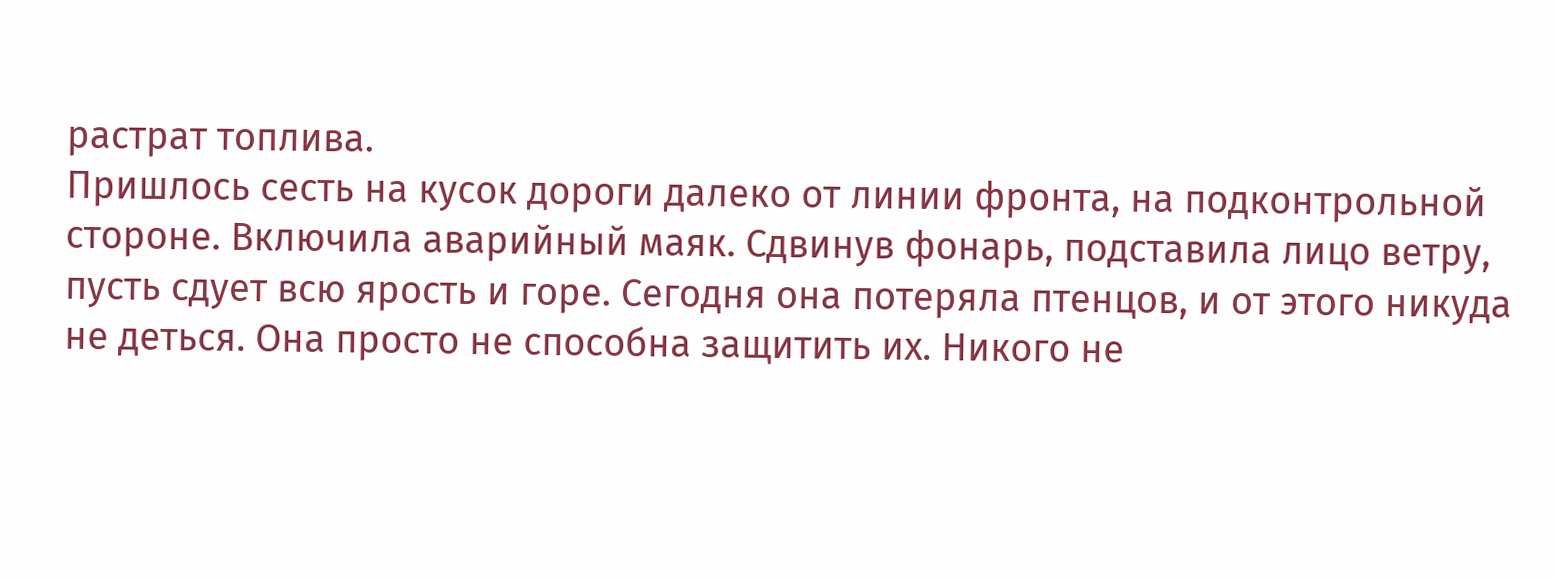растрат топлива.
Пришлось сесть на кусок дороги далеко от линии фронта, на подконтрольной стороне. Включила аварийный маяк. Сдвинув фонарь, подставила лицо ветру, пусть сдует всю ярость и горе. Сегодня она потеряла птенцов, и от этого никуда не деться. Она просто не способна защитить их. Никого не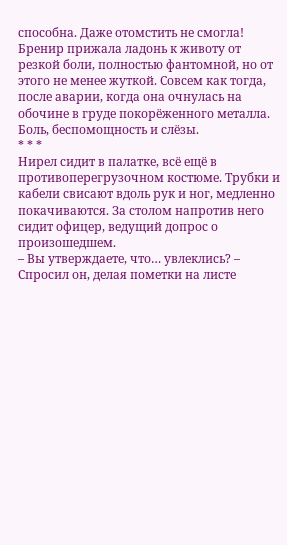способна. Даже отомстить не смогла!
Бренир прижала ладонь к животу от резкой боли, полностью фантомной, но от этого не менее жуткой. Совсем как тогда, после аварии, когда она очнулась на обочине в груде покорёженного металла. Боль, беспомощность и слёзы.
* * *
Нирел сидит в палатке, всё ещё в противоперегрузочном костюме. Трубки и кабели свисают вдоль рук и ног, медленно покачиваются. За столом напротив него сидит офицер, ведущий допрос о произошедшем.
– Вы утверждаете, что… увлеклись? – Спросил он, делая пометки на листе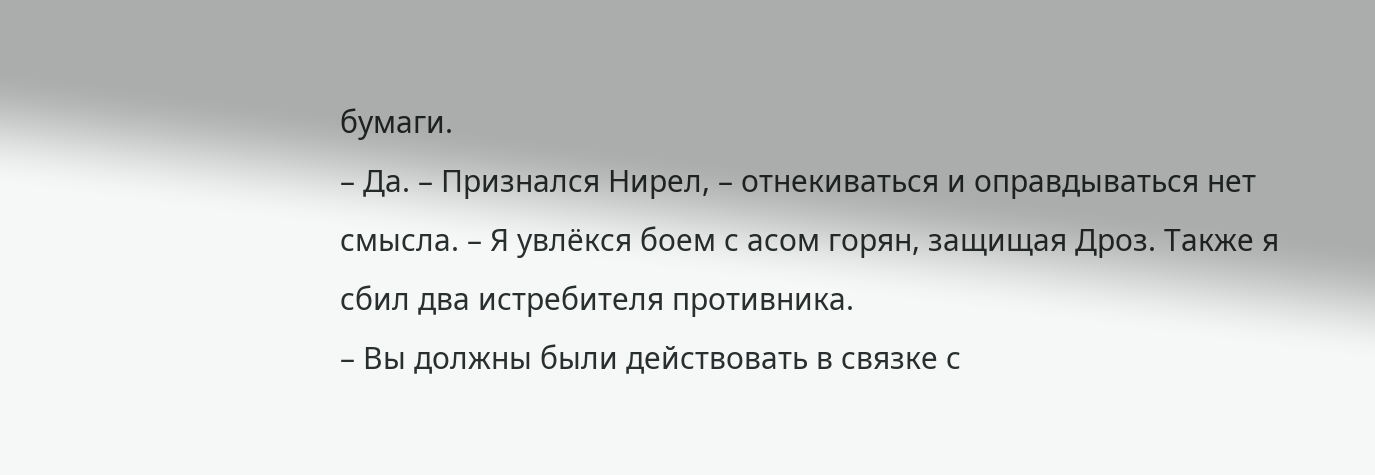бумаги.
– Да. – Признался Нирел, – отнекиваться и оправдываться нет смысла. – Я увлёкся боем с асом горян, защищая Дроз. Также я сбил два истребителя противника.
– Вы должны были действовать в связке с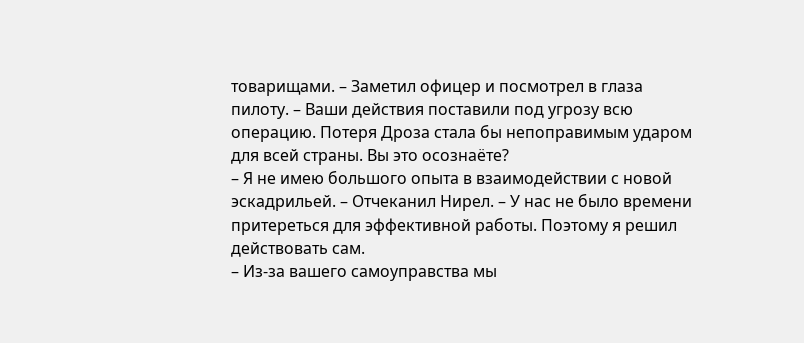товарищами. – Заметил офицер и посмотрел в глаза пилоту. – Ваши действия поставили под угрозу всю операцию. Потеря Дроза стала бы непоправимым ударом для всей страны. Вы это осознаёте?
– Я не имею большого опыта в взаимодействии с новой эскадрильей. – Отчеканил Нирел. – У нас не было времени притереться для эффективной работы. Поэтому я решил действовать сам.
– Из-за вашего самоуправства мы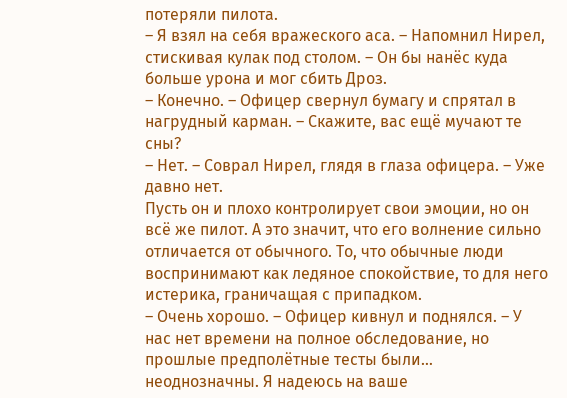потеряли пилота.
– Я взял на себя вражеского аса. – Напомнил Нирел, стискивая кулак под столом. – Он бы нанёс куда больше урона и мог сбить Дроз.
– Конечно. – Офицер свернул бумагу и спрятал в нагрудный карман. – Скажите, вас ещё мучают те сны?
– Нет. – Соврал Нирел, глядя в глаза офицера. – Уже давно нет.
Пусть он и плохо контролирует свои эмоции, но он всё же пилот. А это значит, что его волнение сильно отличается от обычного. То, что обычные люди воспринимают как ледяное спокойствие, то для него истерика, граничащая с припадком.
– Очень хорошо. – Офицер кивнул и поднялся. – У нас нет времени на полное обследование, но прошлые предполётные тесты были… неоднозначны. Я надеюсь на ваше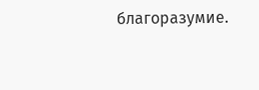благоразумие.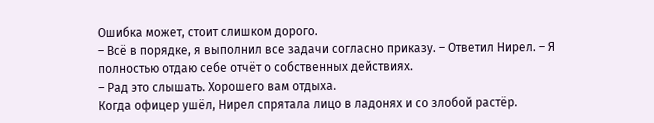Ошибка может, стоит слишком дорого.
– Всё в порядке, я выполнил все задачи согласно приказу. – Ответил Нирел. – Я полностью отдаю себе отчёт о собственных действиях.
– Рад это слышать. Хорошего вам отдыха.
Когда офицер ушёл, Нирел спрятала лицо в ладонях и со злобой растёр.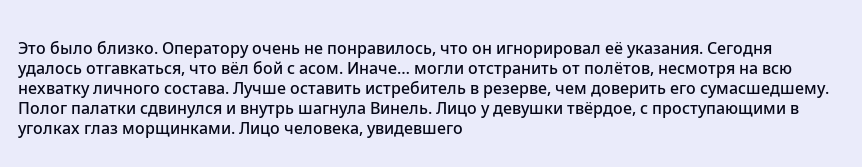Это было близко. Оператору очень не понравилось, что он игнорировал её указания. Сегодня удалось отгавкаться, что вёл бой с асом. Иначе… могли отстранить от полётов, несмотря на всю нехватку личного состава. Лучше оставить истребитель в резерве, чем доверить его сумасшедшему.
Полог палатки сдвинулся и внутрь шагнула Винель. Лицо у девушки твёрдое, с проступающими в уголках глаз морщинками. Лицо человека, увидевшего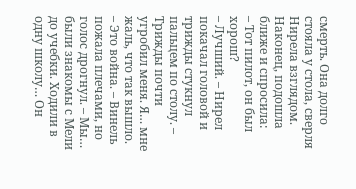смерть. Она долго стояла у стола, сверля Нирела взглядом. Наконец, подошла ближе и спросила:
– Тот пилот, он был хорош?
– Лучший. – Нирел покачал головой и трижды стукнул пальцем по столу. – Трижды почти угробил меня. Я… мне жаль, что так вышло.
– Это война. – Винель пожала плечами, но голос дрогнул. – Мы… были знакомы с Мели до учебки. Ходили в одну школу… Он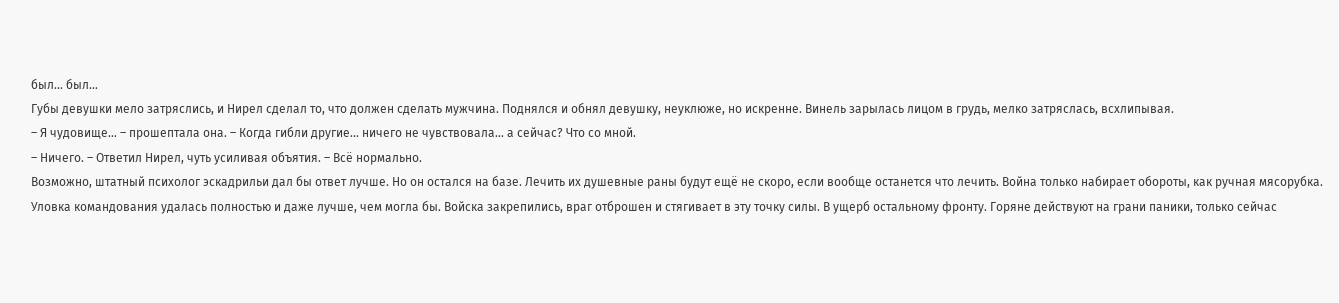был… был…
Губы девушки мело затряслись, и Нирел сделал то, что должен сделать мужчина. Поднялся и обнял девушку, неуклюже, но искренне. Винель зарылась лицом в грудь, мелко затряслась, всхлипывая.
– Я чудовище… – прошептала она. – Когда гибли другие… ничего не чувствовала… а сейчас? Что со мной.
– Ничего. – Ответил Нирел, чуть усиливая объятия. – Всё нормально.
Возможно, штатный психолог эскадрильи дал бы ответ лучше. Но он остался на базе. Лечить их душевные раны будут ещё не скоро, если вообще останется что лечить. Война только набирает обороты, как ручная мясорубка.
Уловка командования удалась полностью и даже лучше, чем могла бы. Войска закрепились, враг отброшен и стягивает в эту точку силы. В ущерб остальному фронту. Горяне действуют на грани паники, только сейчас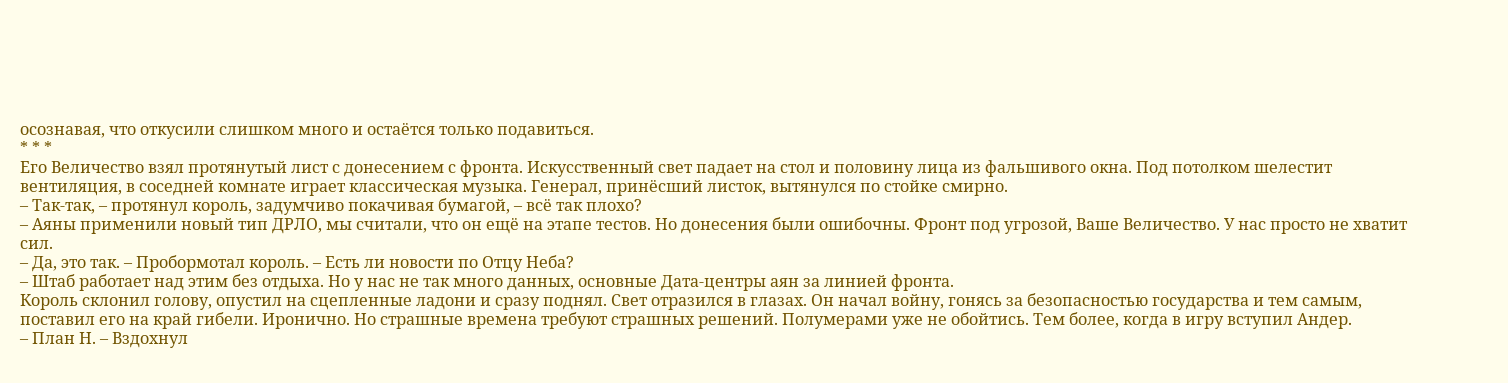осознавая, что откусили слишком много и остаётся только подавиться.
* * *
Его Величество взял протянутый лист с донесением с фронта. Искусственный свет падает на стол и половину лица из фальшивого окна. Под потолком шелестит вентиляция, в соседней комнате играет классическая музыка. Генерал, принёсший листок, вытянулся по стойке смирно.
– Так-так, – протянул король, задумчиво покачивая бумагой, – всё так плохо?
– Аяны применили новый тип ДРЛО, мы считали, что он ещё на этапе тестов. Но донесения были ошибочны. Фронт под угрозой, Ваше Величество. У нас просто не хватит сил.
– Да, это так. – Пробормотал король. – Есть ли новости по Отцу Неба?
– Штаб работает над этим без отдыха. Но у нас не так много данных, основные Дата-центры аян за линией фронта.
Король склонил голову, опустил на сцепленные ладони и сразу поднял. Свет отразился в глазах. Он начал войну, гонясь за безопасностью государства и тем самым, поставил его на край гибели. Иронично. Но страшные времена требуют страшных решений. Полумерами уже не обойтись. Тем более, когда в игру вступил Андер.
– План Н. – Вздохнул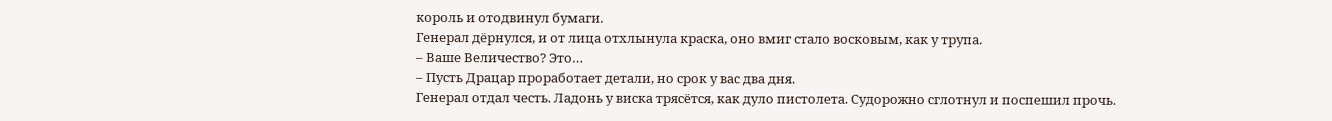король и отодвинул бумаги.
Генерал дёрнулся, и от лица отхлынула краска, оно вмиг стало восковым, как у трупа.
– Ваше Величество? Это…
– Пусть Драцар проработает детали, но срок у вас два дня.
Генерал отдал честь. Ладонь у виска трясётся, как дуло пистолета. Судорожно сглотнул и поспешил прочь.